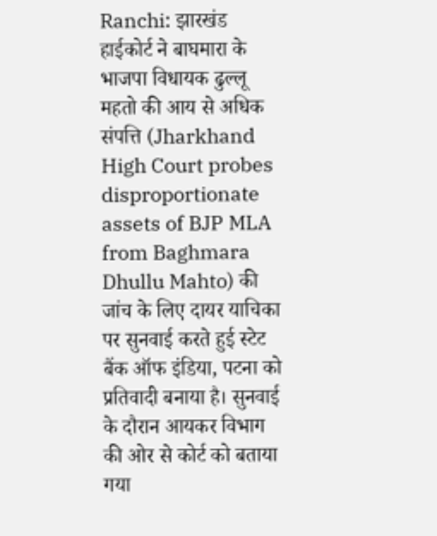Ranchi: झारखंड हाईकोर्ट ने बाघमारा के भाजपा विधायक ढुल्लू महतो की आय से अधिक संपत्ति (Jharkhand High Court probes disproportionate assets of BJP MLA from Baghmara Dhullu Mahto) की जांच के लिए दायर याचिका पर सुनवाई करते हुई स्टेट बैंक ऑफ इंडिया, पटना को प्रतिवादी बनाया है। सुनवाई के दौरान आयकर विभाग की ओर से कोर्ट को बताया गया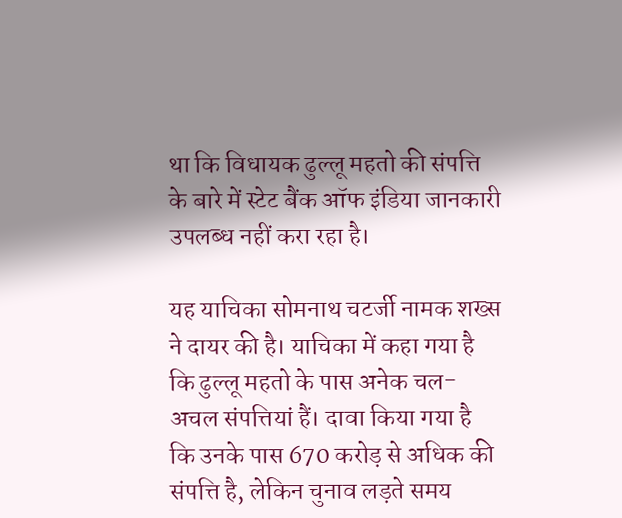था कि विधायक ढुल्लू महतो की संपत्ति के बारे में स्टेट बैंक ऑफ इंडिया जानकारी उपलब्ध नहीं करा रहा है।

यह याचिका सोमनाथ चटर्जी नामक शख्स ने दायर की है। याचिका में कहा गया है कि ढुल्लू महतो के पास अनेक चल-अचल संपत्तियां हैं। दावा किया गया है कि उनके पास 670 करोड़ से अधिक की संपत्ति है, लेकिन चुनाव लड़ते समय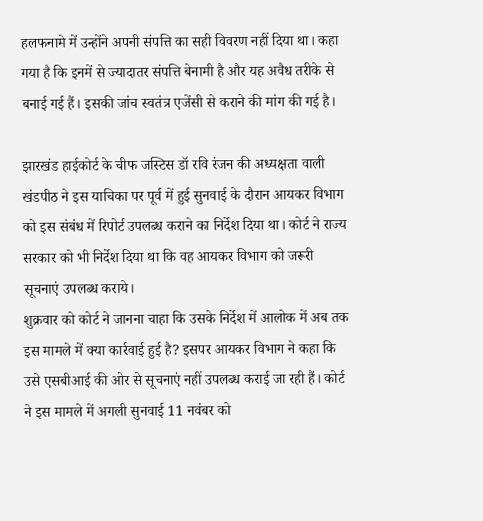हलफनामे में उन्होंने अपनी संपत्ति का सही विवरण नहीं दिया था। कहा गया है कि इनमें से ज्यादातर संपत्ति बेनामी है और यह अवैध तरीके से बनाई गई हैं। इसकी जांच स्वतंत्र एजेंसी से कराने की मांग की गई है।

झारखंड हाईकोर्ट के चीफ जस्टिस डॉ रवि रंजन की अध्यक्षता वाली खंडपीठ ने इस याचिका पर पूर्व में हुई सुनवाई के दौरान आयकर विभाग को इस संबंध में रिपोर्ट उपलब्ध कराने का निर्देश दिया था। कोर्ट ने राज्य सरकार को भी निर्देश दिया था कि वह आयकर विभाग को जरूरी सूचनाएं उपलब्ध कराये।
शुक्रवार को कोर्ट ने जानना चाहा कि उसके निर्देश में आलोक में अब तक इस मामले में क्या कार्रवाई हुई है? इसपर आयकर विभाग ने कहा कि उसे एसबीआई की ओर से सूचनाएं नहीं उपलब्ध कराई जा रही हैं। कोर्ट ने इस मामले में अगली सुनवाई 11 नवंबर को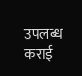उपलब्ध कराई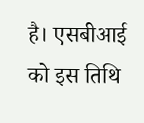है। एसबीआई को इस तिथि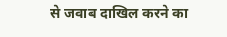से जवाब दाखिल करने का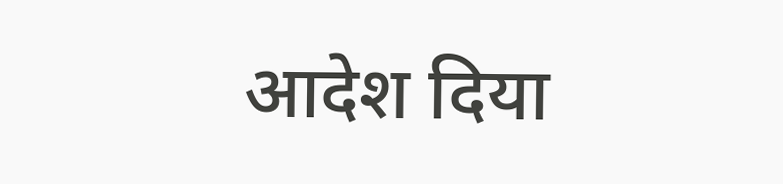आदेश दिया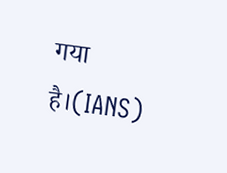गया है।(IANS)